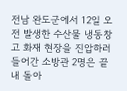전남 완도군에서 12일 오전 발생한 수산물 냉동창고 화재 현장을 진압하러 들어간 소방관 2명은 끝내 돌아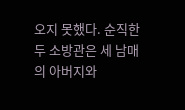오지 못했다. 순직한 두 소방관은 세 남매의 아버지와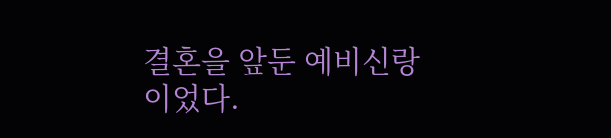결혼을 앞둔 예비신랑이었다.